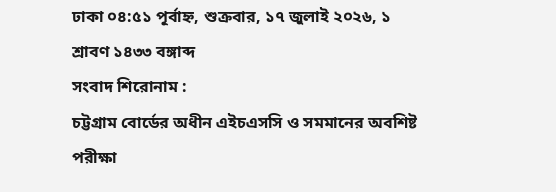ঢাকা ০৪:৫১ পূর্বাহ্ন, শুক্রবার, ১৭ জুলাই ২০২৬, ১ শ্রাবণ ১৪৩৩ বঙ্গাব্দ
সংবাদ শিরোনাম :
চট্টগ্রাম বোর্ডের অধীন এইচএসসি ও সমমানের অবশিষ্ট পরীক্ষা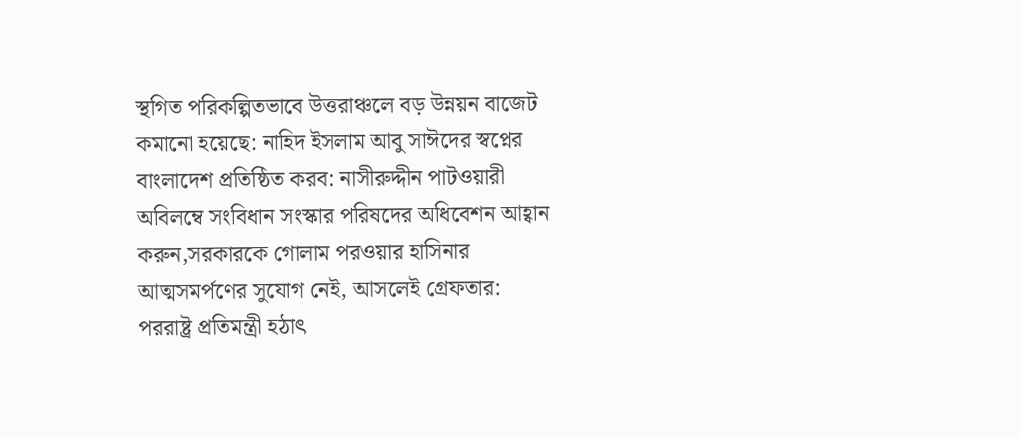স্থগিত পরিকল্পিতভাবে উত্তরাঞ্চলে বড় উন্নয়ন বাজেট কমানো হয়েছে: নাহিদ ইসলাম আবু সাঈদের স্বপ্নের বাংলাদেশ প্রতিষ্ঠিত করব: নাসীরুদ্দীন পাটওয়ারী অবিলম্বে সংবিধান সংস্কার পরিষদের অধিবেশন আহ্বান করুন,সরকারকে গোলাম পরওয়ার হাসিনার আত্মসমর্পণের সুযোগ নেই, আসলেই গ্রেফতার: পররাষ্ট্র প্রতিমন্ত্রী হঠাৎ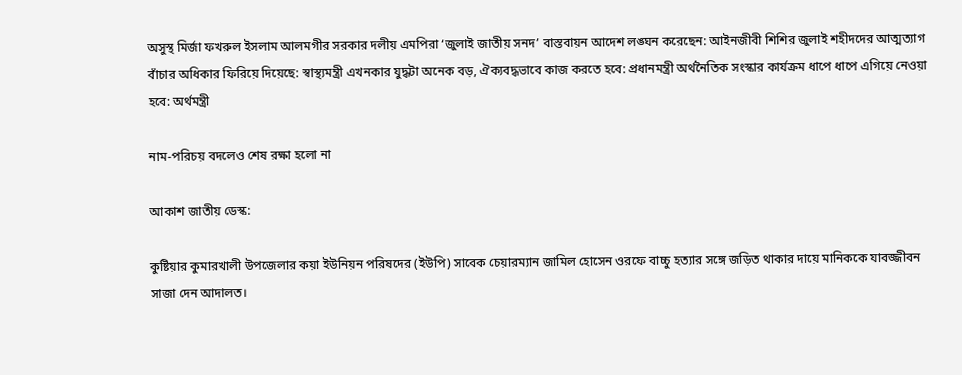অসুস্থ মির্জা ফখরুল ইসলাম আলমগীর সরকার দলীয় এমপিরা ‘জুলাই জাতীয় সনদ’ বাস্তবায়ন আদেশ লঙ্ঘন করেছেন: আইনজীবী শিশির জুলাই শহীদদের আত্মত্যাগ বাঁচার অধিকার ফিরিয়ে দিয়েছে: স্বাস্থ্যমন্ত্রী এখনকার যুদ্ধটা অনেক বড়, ঐক্যবদ্ধভাবে কাজ করতে হবে: প্রধানমন্ত্রী অর্থনৈতিক সংস্কার কার্যক্রম ধাপে ধাপে এগিয়ে নেওয়া হবে: অর্থমন্ত্রী

নাম-পরিচয় বদলেও শেষ রক্ষা হলো না

আকাশ জাতীয় ডেস্ক:

কুষ্টিয়ার কুমারখালী উপজেলার কয়া ইউনিয়ন পরিষদের (ইউপি) সাবেক চেয়ারম্যান জামিল হোসেন ওরফে বাচ্চু হত্যার সঙ্গে জড়িত থাকার দায়ে মানিককে যাবজ্জীবন সাজা দেন আদালত।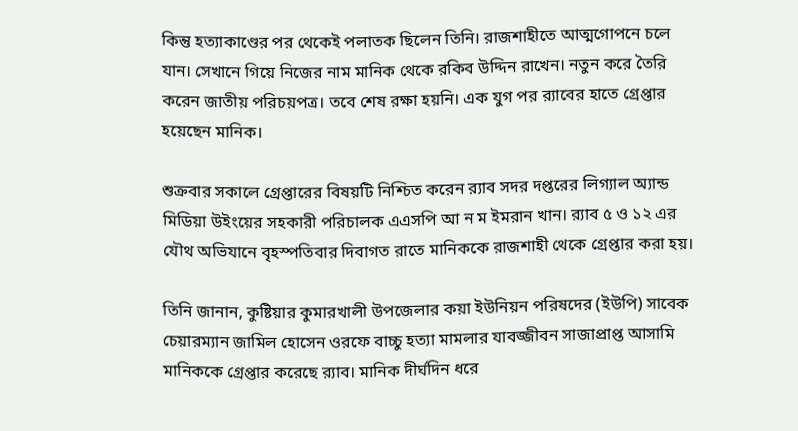কিন্তু হত্যাকাণ্ডের পর থেকেই পলাতক ছিলেন তিনি। রাজশাহীতে আত্মগোপনে চলে যান। সেখানে গিয়ে নিজের নাম মানিক থেকে রকিব উদ্দিন রাখেন। নতুন করে তৈরি করেন জাতীয় পরিচয়পত্র। তবে শেষ রক্ষা হয়নি। এক যুগ পর র‌্যাবের হাতে গ্রেপ্তার হয়েছেন মানিক।

শুক্রবার সকালে গ্রেপ্তারের বিষয়টি নিশ্চিত করেন র‌্যাব সদর দপ্তরের লিগ্যাল অ্যান্ড মিডিয়া উইংয়ের সহকারী পরিচালক এএসপি আ ন ম ইমরান খান। র‌্যাব ৫ ও ১২ এর যৌথ অভিযানে বৃহস্পতিবার দিবাগত রাতে মানিককে রাজশাহী থেকে গ্রেপ্তার করা হয়।

তিনি জানান, কুষ্টিয়ার কুমারখালী উপজেলার কয়া ইউনিয়ন পরিষদের (ইউপি) সাবেক চেয়ারম্যান জামিল হোসেন ওরফে বাচ্চু হত্যা মামলার যাবজ্জীবন সাজাপ্রাপ্ত আসামি মানিককে গ্রেপ্তার করেছে র‌্যাব। মানিক দীর্ঘদিন ধরে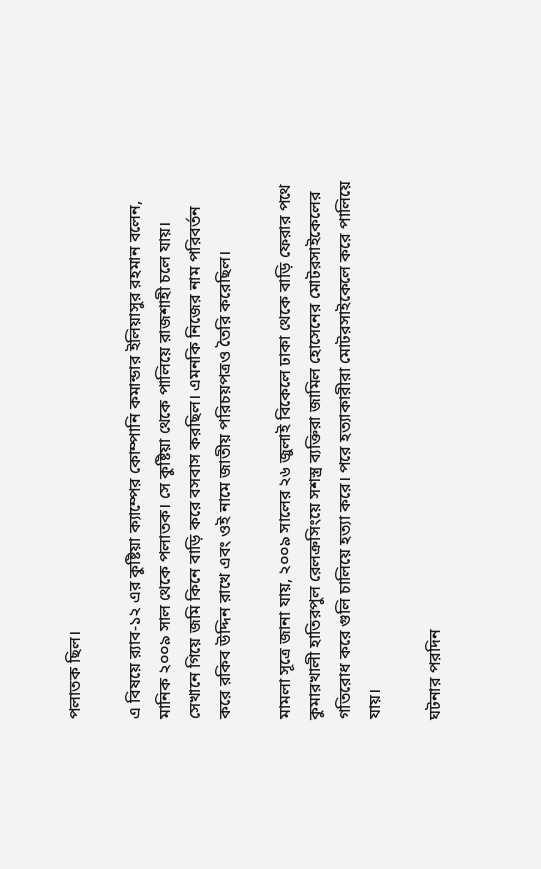পলাতক ছিল।

এ বিষয়ে র‌্যাব-১২ এর কুষ্টিয়া ক্যাম্পের কোম্পানি কমান্ডার ইলিয়াসুর রহমান বলেন, মানিক ২০০৯ সাল থেকে পলাতক। সে কুষ্টিয়া থেকে পালিয়ে রাজশাহী চলে যায়। সেখানে গিয়ে জমি কিনে বাড়ি করে বসবাস করছিল। এমনকি নিজের নাম পরিবর্তন করে রকিব উদ্দিন রাখে এবং ওই নামে জাতীয় পরিচয়পত্রও তৈরি করেছিল।

মামলা সূত্রে জানা যায়, ২০০৯ সালের ২৬ জুলাই বিকেলে ঢাকা থেকে বাড়ি ফেরার পথে কুমারখালী হাতিরপুল রেলক্রসিংয়ে সশস্ত্র ব্যক্তিরা জামিল হোসেনের মোটরসাইকেলের গতিরোধ করে গুলি চালিয়ে হত্যা করে। পরে হত্যাকারীরা মোটরসাইকেলে করে পালিয়ে যায়।

ঘটনার পরদিন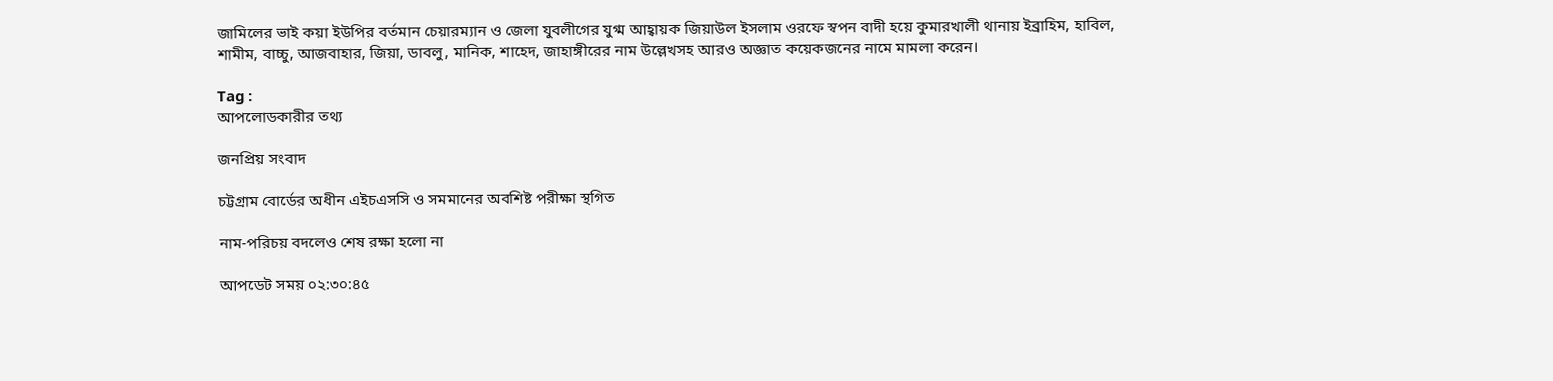জামিলের ভাই কয়া ইউপির বর্তমান চেয়ারম্যান ও জেলা যুবলীগের যুগ্ম আহ্বায়ক জিয়াউল ইসলাম ওরফে স্বপন বাদী হয়ে কুমারখালী থানায় ইব্রাহিম, হাবিল, শামীম, বাচ্চু, আজবাহার, জিয়া, ডাবলু, মানিক, শাহেদ, জাহাঙ্গীরের নাম উল্লেখসহ আরও অজ্ঞাত কয়েকজনের নামে মামলা করেন।

Tag :
আপলোডকারীর তথ্য

জনপ্রিয় সংবাদ

চট্টগ্রাম বোর্ডের অধীন এইচএসসি ও সমমানের অবশিষ্ট পরীক্ষা স্থগিত

নাম-পরিচয় বদলেও শেষ রক্ষা হলো না

আপডেট সময় ০২:৩০:৪৫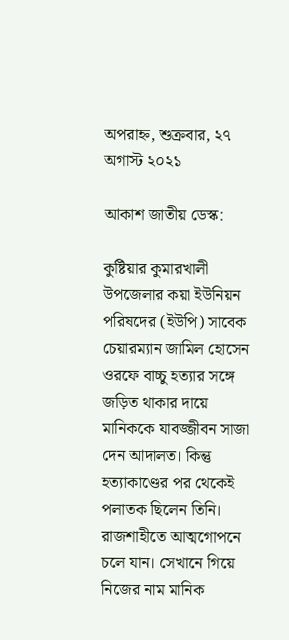অপরাহ্ন, শুক্রবার, ২৭ অগাস্ট ২০২১

আকাশ জাতীয় ডেস্ক:

কুষ্টিয়ার কুমারখালী উপজেলার কয়া ইউনিয়ন পরিষদের (ইউপি) সাবেক চেয়ারম্যান জামিল হোসেন ওরফে বাচ্চু হত্যার সঙ্গে জড়িত থাকার দায়ে মানিককে যাবজ্জীবন সাজা দেন আদালত। কিন্তু হত্যাকাণ্ডের পর থেকেই পলাতক ছিলেন তিনি। রাজশাহীতে আত্মগোপনে চলে যান। সেখানে গিয়ে নিজের নাম মানিক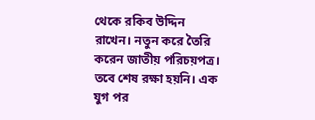থেকে রকিব উদ্দিন রাখেন। নতুন করে তৈরি করেন জাতীয় পরিচয়পত্র। তবে শেষ রক্ষা হয়নি। এক যুগ পর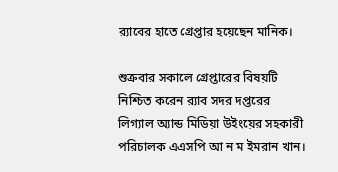র‌্যাবের হাতে গ্রেপ্তার হয়েছেন মানিক।

শুক্রবার সকালে গ্রেপ্তারের বিষয়টি নিশ্চিত করেন র‌্যাব সদর দপ্তরের লিগ্যাল অ্যান্ড মিডিয়া উইংয়ের সহকারী পরিচালক এএসপি আ ন ম ইমরান খান।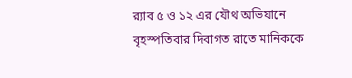র‌্যাব ৫ ও ১২ এর যৌথ অভিযানে বৃহস্পতিবার দিবাগত রাতে মানিককে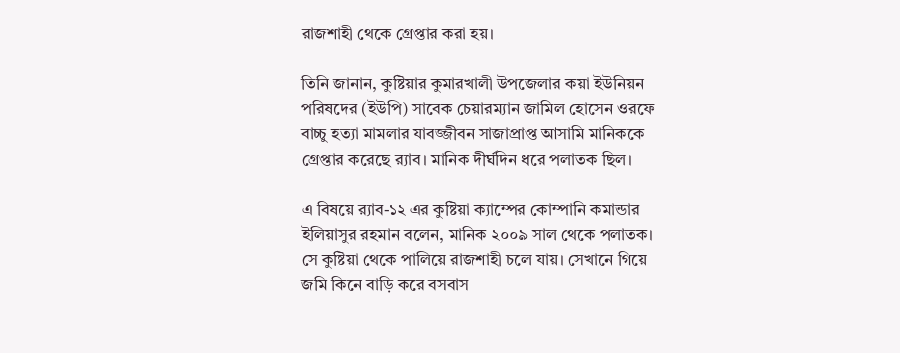রাজশাহী থেকে গ্রেপ্তার করা হয়।

তিনি জানান, কুষ্টিয়ার কুমারখালী উপজেলার কয়া ইউনিয়ন পরিষদের (ইউপি) সাবেক চেয়ারম্যান জামিল হোসেন ওরফে বাচ্চু হত্যা মামলার যাবজ্জীবন সাজাপ্রাপ্ত আসামি মানিককে গ্রেপ্তার করেছে র‌্যাব। মানিক দীর্ঘদিন ধরে পলাতক ছিল।

এ বিষয়ে র‌্যাব-১২ এর কুষ্টিয়া ক্যাম্পের কোম্পানি কমান্ডার ইলিয়াসুর রহমান বলেন, মানিক ২০০৯ সাল থেকে পলাতক। সে কুষ্টিয়া থেকে পালিয়ে রাজশাহী চলে যায়। সেখানে গিয়ে জমি কিনে বাড়ি করে বসবাস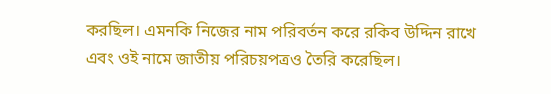করছিল। এমনকি নিজের নাম পরিবর্তন করে রকিব উদ্দিন রাখে এবং ওই নামে জাতীয় পরিচয়পত্রও তৈরি করেছিল।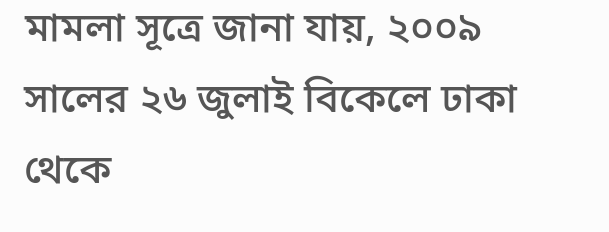মামলা সূত্রে জানা যায়, ২০০৯ সালের ২৬ জুলাই বিকেলে ঢাকা থেকে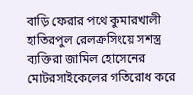বাড়ি ফেরার পথে কুমারখালী হাতিরপুল রেলক্রসিংয়ে সশস্ত্র ব্যক্তিরা জামিল হোসেনের মোটরসাইকেলের গতিরোধ করে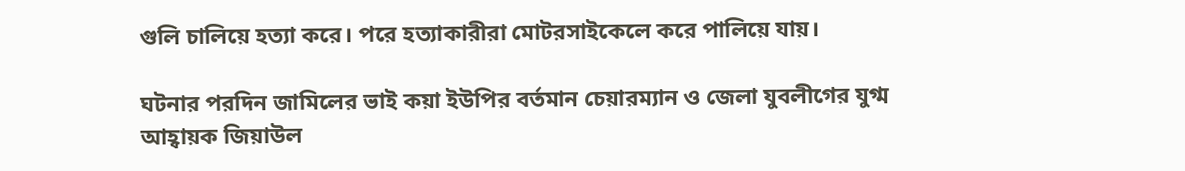গুলি চালিয়ে হত্যা করে। পরে হত্যাকারীরা মোটরসাইকেলে করে পালিয়ে যায়।

ঘটনার পরদিন জামিলের ভাই কয়া ইউপির বর্তমান চেয়ারম্যান ও জেলা যুবলীগের যুগ্ম আহ্বায়ক জিয়াউল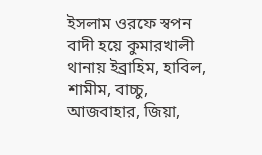ইসলাম ওরফে স্বপন বাদী হয়ে কুমারখালী থানায় ইব্রাহিম, হাবিল, শামীম, বাচ্চু, আজবাহার, জিয়া,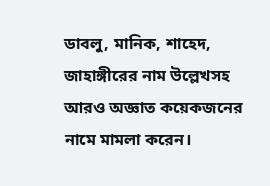ডাবলু, মানিক, শাহেদ, জাহাঙ্গীরের নাম উল্লেখসহ আরও অজ্ঞাত কয়েকজনের নামে মামলা করেন।